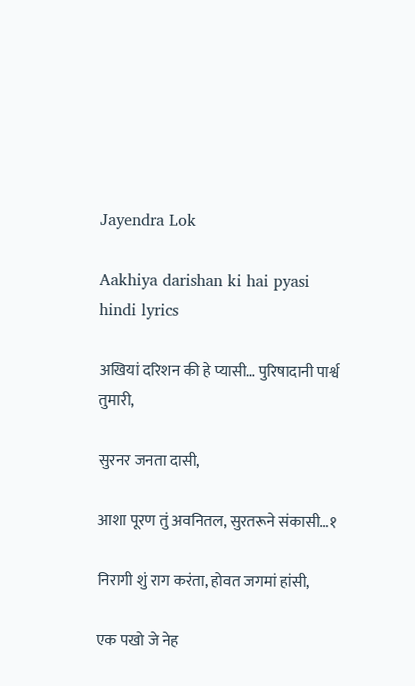Jayendra Lok

Aakhiya darishan ki hai pyasi hindi lyrics

अखियां दरिशन की हे प्यासी… पुरिषादानी पार्श्व तुमारी,

सुरनर जनता दासी,

आशा पूरण तुं अवनितल, सुरतरूने संकासी…१

निरागी शुं राग करंता, होवत जगमां हांसी,

एक पखो जे नेह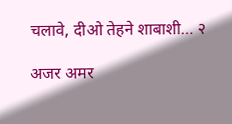चलावे, दीओ तेहने शाबाशी… २

अजर अमर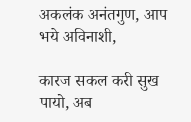अकलंक अनंतगुण, आप भये अविनाशी,

कारज सकल करी सुख पायो, अब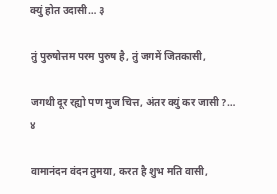क्युं होत उदासी… ३

तुं पुरुषोत्तम परम पुरुष है, तुं जगमें जितकासी,

जगथी दूर रह्यो पण मुज चित्त, अंतर क्युं कर जासी ?… ४

वामानंदन वंदन तुमया, करत है शुभ मति वासी,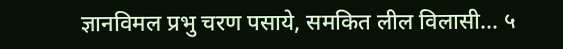ज्ञानविमल प्रभु चरण पसाये, समकित लील विलासी… ५